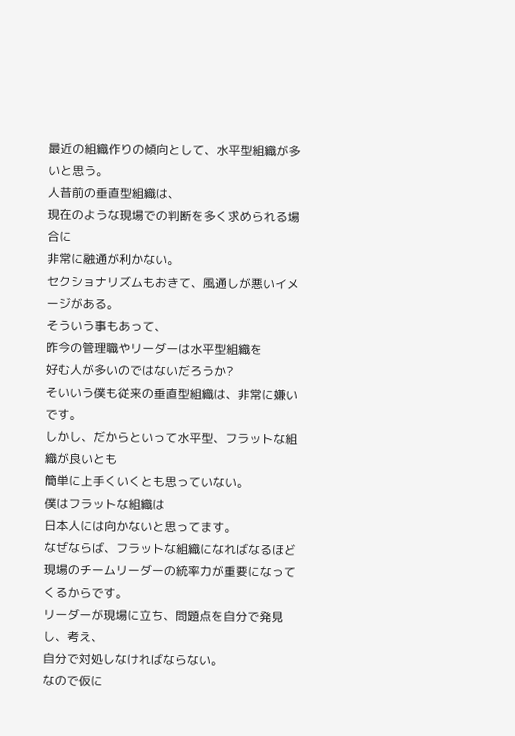最近の組織作りの傾向として、水平型組織が多いと思う。
人昔前の垂直型組織は、
現在のような現場での判断を多く求められる場合に
非常に融通が利かない。
セクショナリズムもおきて、風通しが悪いイメージがある。
そういう事もあって、
昨今の管理職やリーダーは水平型組織を
好む人が多いのではないだろうか?
そいいう僕も従来の垂直型組織は、非常に嫌いです。
しかし、だからといって水平型、フラットな組織が良いとも
簡単に上手くいくとも思っていない。
僕はフラットな組織は
日本人には向かないと思ってます。
なぜならば、フラットな組織になればなるほど
現場のチームリーダーの統率力が重要になってくるからです。
リーダーが現場に立ち、問題点を自分で発見し、考え、
自分で対処しなければならない。
なので仮に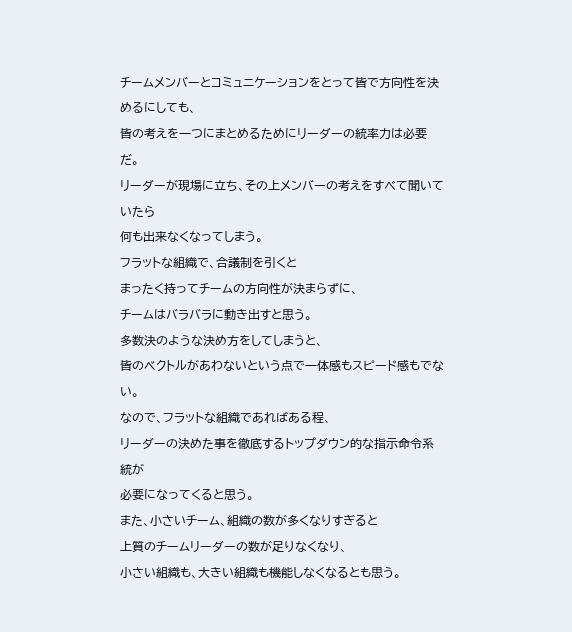チームメンバーとコミュニケーションをとって皆で方向性を決めるにしても、
皆の考えを一つにまとめるためにリーダーの統率力は必要だ。
リーダーが現場に立ち、その上メンバーの考えをすべて聞いていたら
何も出来なくなってしまう。
フラットな組織で、合議制を引くと
まったく持ってチームの方向性が決まらずに、
チームはバラバラに動き出すと思う。
多数決のような決め方をしてしまうと、
皆のベクトルがあわないという点で一体感もスピード感もでない。
なので、フラットな組織であればある程、
リーダーの決めた事を徹底するトップダウン的な指示命令系統が
必要になってくると思う。
また、小さいチーム、組織の数が多くなりすぎると
上質のチームリーダーの数が足りなくなり、
小さい組織も、大きい組織も機能しなくなるとも思う。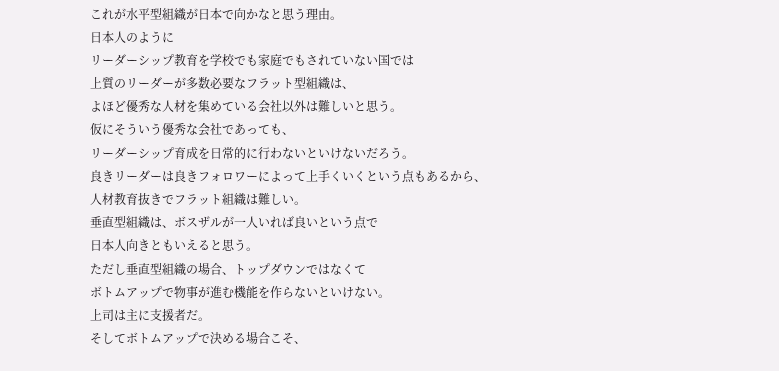これが水平型組織が日本で向かなと思う理由。
日本人のように
リーダーシップ教育を学校でも家庭でもされていない国では
上質のリーダーが多数必要なフラット型組織は、
よほど優秀な人材を集めている会社以外は難しいと思う。
仮にそういう優秀な会社であっても、
リーダーシップ育成を日常的に行わないといけないだろう。
良きリーダーは良きフォロワーによって上手くいくという点もあるから、
人材教育抜きでフラット組織は難しい。
垂直型組織は、ボスザルが一人いれば良いという点で
日本人向きともいえると思う。
ただし垂直型組織の場合、トップダウンではなくて
ボトムアップで物事が進む機能を作らないといけない。
上司は主に支援者だ。
そしてボトムアップで決める場合こそ、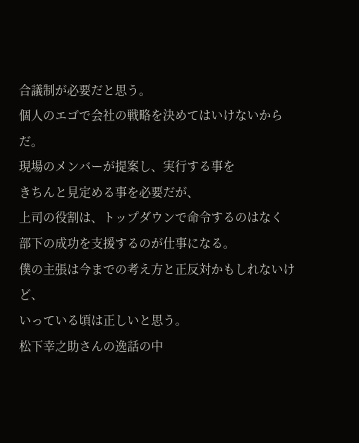合議制が必要だと思う。
個人のエゴで会社の戦略を決めてはいけないからだ。
現場のメンバーが提案し、実行する事を
きちんと見定める事を必要だが、
上司の役割は、トップダウンで命令するのはなく
部下の成功を支援するのが仕事になる。
僕の主張は今までの考え方と正反対かもしれないけど、
いっている頃は正しいと思う。
松下幸之助さんの逸話の中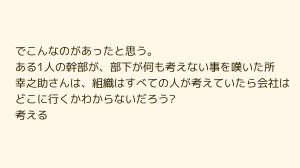でこんなのがあったと思う。
ある1人の幹部が、部下が何も考えない事を嘆いた所
幸之助さんは、組織はすべての人が考えていたら会社は
どこに行くかわからないだろう?
考える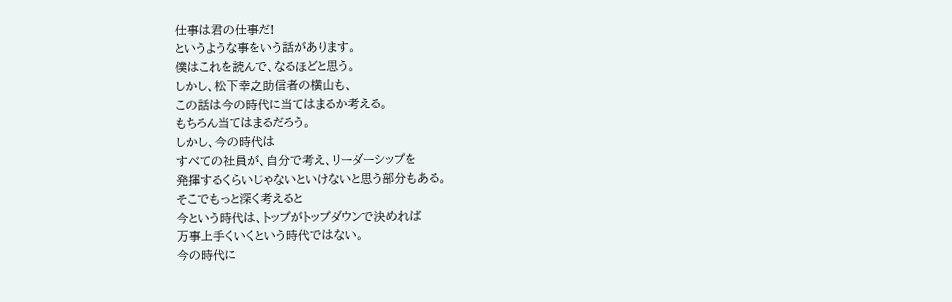仕事は君の仕事だ!
というような事をいう話があります。
僕はこれを読んで、なるほどと思う。
しかし、松下幸之助信者の横山も、
この話は今の時代に当てはまるか考える。
もちろん当てはまるだろう。
しかし、今の時代は
すべての社員が、自分で考え、リーダーシップを
発揮するくらいじゃないといけないと思う部分もある。
そこでもっと深く考えると
今という時代は、トップがトップダウンで決めれば
万事上手くいくという時代ではない。
今の時代に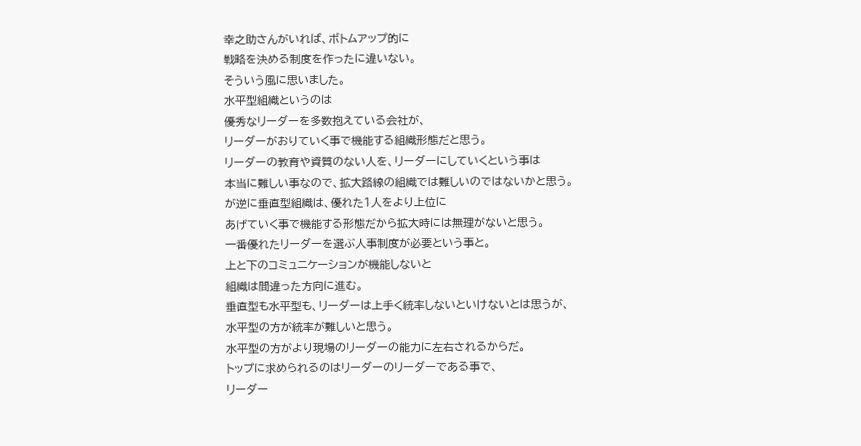幸之助さんがいれば、ボトムアップ的に
戦略を決める制度を作ったに違いない。
そういう風に思いました。
水平型組織というのは
優秀なリーダーを多数抱えている会社が、
リーダーがおりていく事で機能する組織形態だと思う。
リーダーの教育や資質のない人を、リーダーにしていくという事は
本当に難しい事なので、拡大路線の組織では難しいのではないかと思う。
が逆に垂直型組織は、優れた1人をより上位に
あげていく事で機能する形態だから拡大時には無理がないと思う。
一番優れたリーダーを選ぶ人事制度が必要という事と。
上と下のコミュニケーションが機能しないと
組織は間違った方向に進む。
垂直型も水平型も、リーダーは上手く統率しないといけないとは思うが、
水平型の方が統率が難しいと思う。
水平型の方がより現場のリーダーの能力に左右されるからだ。
トップに求められるのはリーダーのリーダーである事で、
リーダー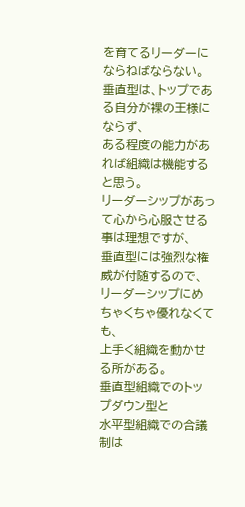を育てるリーダーにならねばならない。
垂直型は、トップである自分が裸の王様にならず、
ある程度の能力があれば組織は機能すると思う。
リーダーシップがあって心から心服させる事は理想ですが、
垂直型には強烈な権威が付随するので、
リーダーシップにめちゃくちゃ優れなくても、
上手く組織を動かせる所がある。
垂直型組織でのトップダウン型と
水平型組織での合議制は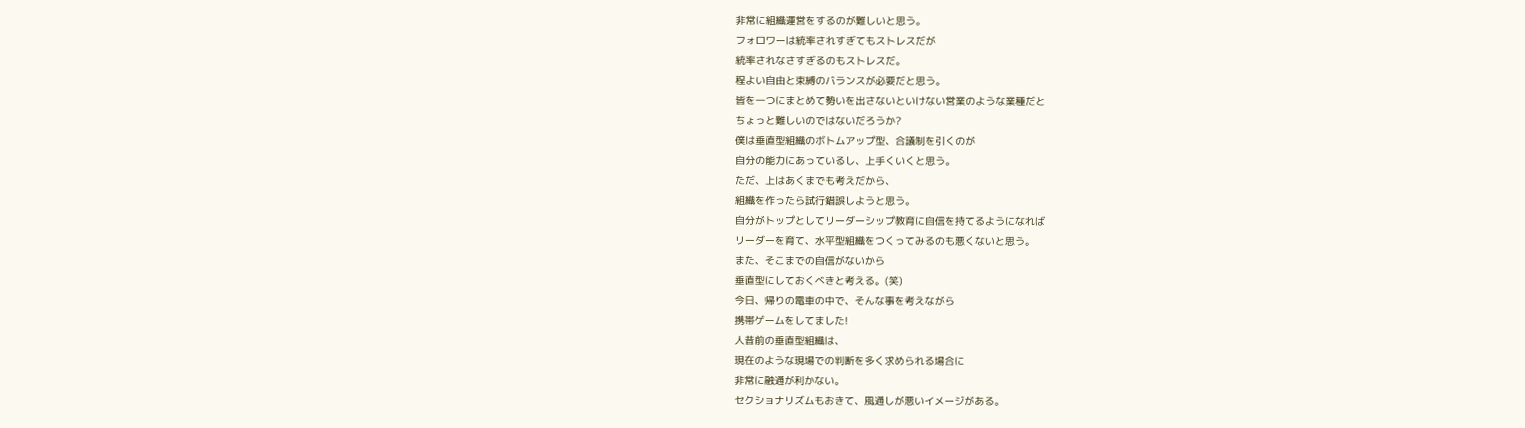非常に組織運営をするのが難しいと思う。
フォロワーは統率されすぎてもストレスだが
統率されなさすぎるのもストレスだ。
程よい自由と束縛のバランスが必要だと思う。
皆を一つにまとめて勢いを出さないといけない営業のような業種だと
ちょっと難しいのではないだろうか?
僕は垂直型組織のボトムアップ型、合議制を引くのが
自分の能力にあっているし、上手くいくと思う。
ただ、上はあくまでも考えだから、
組織を作ったら試行錯誤しようと思う。
自分がトップとしてリーダーシップ教育に自信を持てるようになれば
リーダーを育て、水平型組織をつくってみるのも悪くないと思う。
また、そこまでの自信がないから
垂直型にしておくべきと考える。(笑)
今日、帰りの電車の中で、そんな事を考えながら
携帯ゲームをしてました!
人昔前の垂直型組織は、
現在のような現場での判断を多く求められる場合に
非常に融通が利かない。
セクショナリズムもおきて、風通しが悪いイメージがある。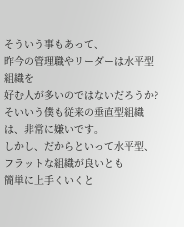そういう事もあって、
昨今の管理職やリーダーは水平型組織を
好む人が多いのではないだろうか?
そいいう僕も従来の垂直型組織は、非常に嫌いです。
しかし、だからといって水平型、フラットな組織が良いとも
簡単に上手くいくと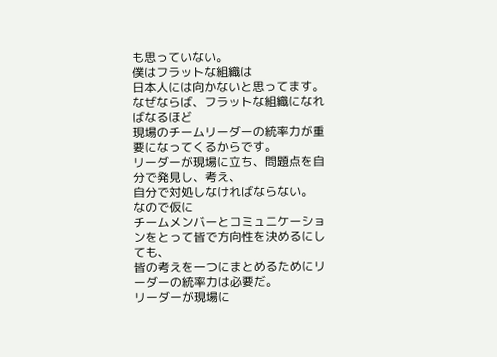も思っていない。
僕はフラットな組織は
日本人には向かないと思ってます。
なぜならば、フラットな組織になればなるほど
現場のチームリーダーの統率力が重要になってくるからです。
リーダーが現場に立ち、問題点を自分で発見し、考え、
自分で対処しなければならない。
なので仮に
チームメンバーとコミュニケーションをとって皆で方向性を決めるにしても、
皆の考えを一つにまとめるためにリーダーの統率力は必要だ。
リーダーが現場に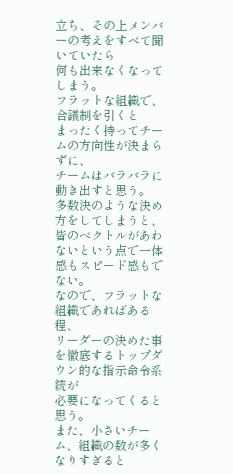立ち、その上メンバーの考えをすべて聞いていたら
何も出来なくなってしまう。
フラットな組織で、合議制を引くと
まったく持ってチームの方向性が決まらずに、
チームはバラバラに動き出すと思う。
多数決のような決め方をしてしまうと、
皆のベクトルがあわないという点で一体感もスピード感もでない。
なので、フラットな組織であればある程、
リーダーの決めた事を徹底するトップダウン的な指示命令系統が
必要になってくると思う。
また、小さいチーム、組織の数が多くなりすぎると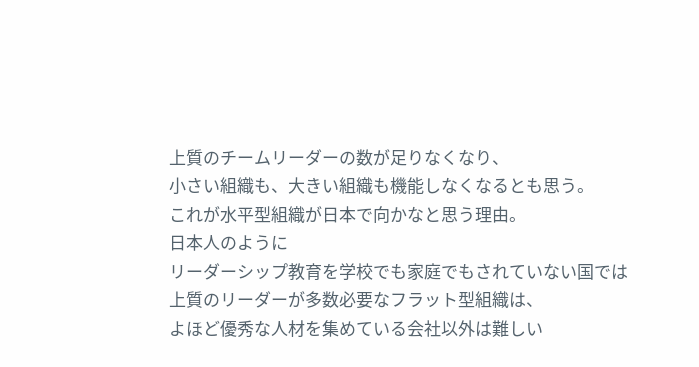上質のチームリーダーの数が足りなくなり、
小さい組織も、大きい組織も機能しなくなるとも思う。
これが水平型組織が日本で向かなと思う理由。
日本人のように
リーダーシップ教育を学校でも家庭でもされていない国では
上質のリーダーが多数必要なフラット型組織は、
よほど優秀な人材を集めている会社以外は難しい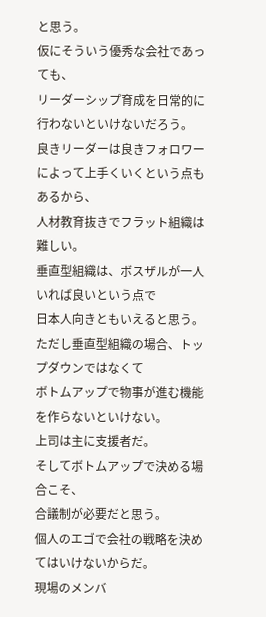と思う。
仮にそういう優秀な会社であっても、
リーダーシップ育成を日常的に行わないといけないだろう。
良きリーダーは良きフォロワーによって上手くいくという点もあるから、
人材教育抜きでフラット組織は難しい。
垂直型組織は、ボスザルが一人いれば良いという点で
日本人向きともいえると思う。
ただし垂直型組織の場合、トップダウンではなくて
ボトムアップで物事が進む機能を作らないといけない。
上司は主に支援者だ。
そしてボトムアップで決める場合こそ、
合議制が必要だと思う。
個人のエゴで会社の戦略を決めてはいけないからだ。
現場のメンバ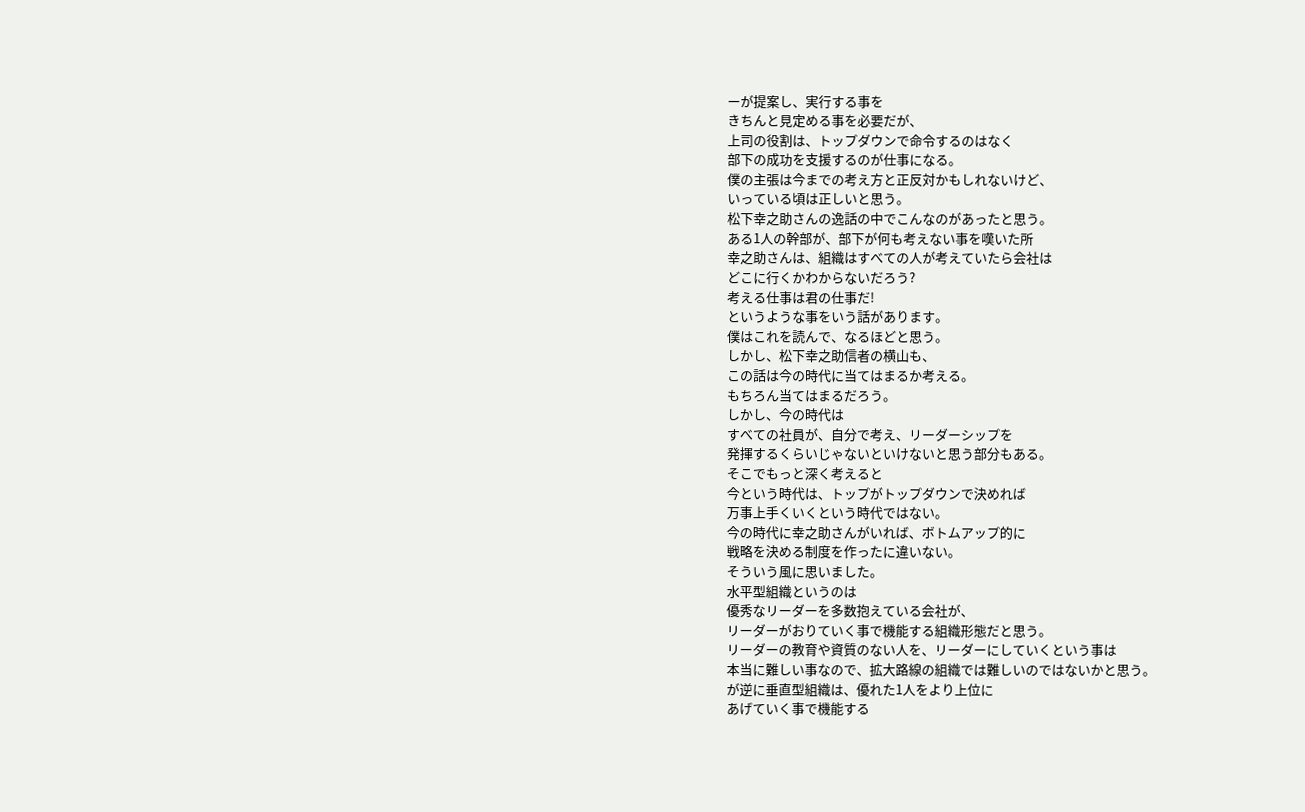ーが提案し、実行する事を
きちんと見定める事を必要だが、
上司の役割は、トップダウンで命令するのはなく
部下の成功を支援するのが仕事になる。
僕の主張は今までの考え方と正反対かもしれないけど、
いっている頃は正しいと思う。
松下幸之助さんの逸話の中でこんなのがあったと思う。
ある1人の幹部が、部下が何も考えない事を嘆いた所
幸之助さんは、組織はすべての人が考えていたら会社は
どこに行くかわからないだろう?
考える仕事は君の仕事だ!
というような事をいう話があります。
僕はこれを読んで、なるほどと思う。
しかし、松下幸之助信者の横山も、
この話は今の時代に当てはまるか考える。
もちろん当てはまるだろう。
しかし、今の時代は
すべての社員が、自分で考え、リーダーシップを
発揮するくらいじゃないといけないと思う部分もある。
そこでもっと深く考えると
今という時代は、トップがトップダウンで決めれば
万事上手くいくという時代ではない。
今の時代に幸之助さんがいれば、ボトムアップ的に
戦略を決める制度を作ったに違いない。
そういう風に思いました。
水平型組織というのは
優秀なリーダーを多数抱えている会社が、
リーダーがおりていく事で機能する組織形態だと思う。
リーダーの教育や資質のない人を、リーダーにしていくという事は
本当に難しい事なので、拡大路線の組織では難しいのではないかと思う。
が逆に垂直型組織は、優れた1人をより上位に
あげていく事で機能する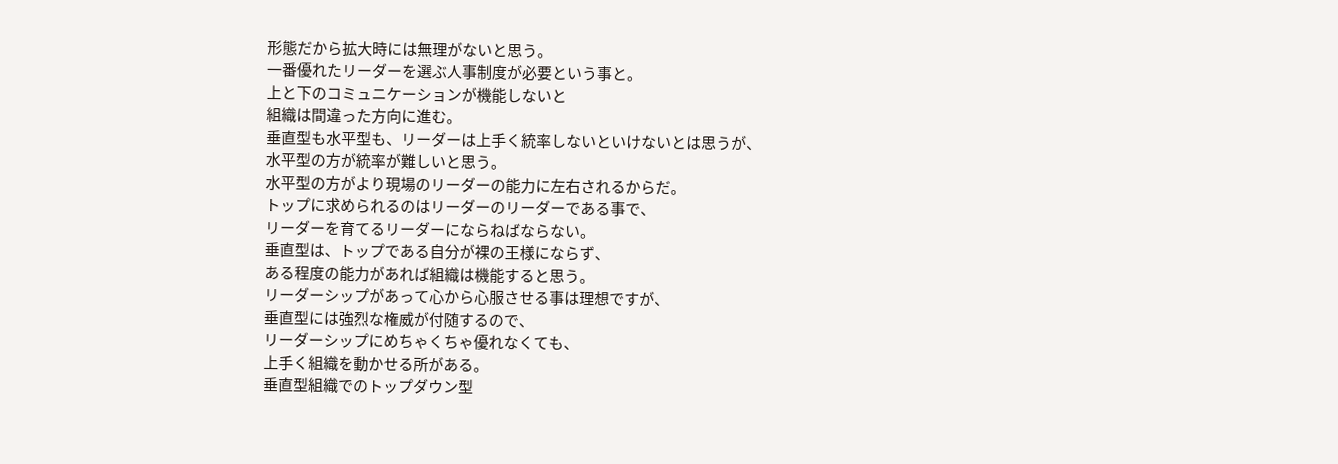形態だから拡大時には無理がないと思う。
一番優れたリーダーを選ぶ人事制度が必要という事と。
上と下のコミュニケーションが機能しないと
組織は間違った方向に進む。
垂直型も水平型も、リーダーは上手く統率しないといけないとは思うが、
水平型の方が統率が難しいと思う。
水平型の方がより現場のリーダーの能力に左右されるからだ。
トップに求められるのはリーダーのリーダーである事で、
リーダーを育てるリーダーにならねばならない。
垂直型は、トップである自分が裸の王様にならず、
ある程度の能力があれば組織は機能すると思う。
リーダーシップがあって心から心服させる事は理想ですが、
垂直型には強烈な権威が付随するので、
リーダーシップにめちゃくちゃ優れなくても、
上手く組織を動かせる所がある。
垂直型組織でのトップダウン型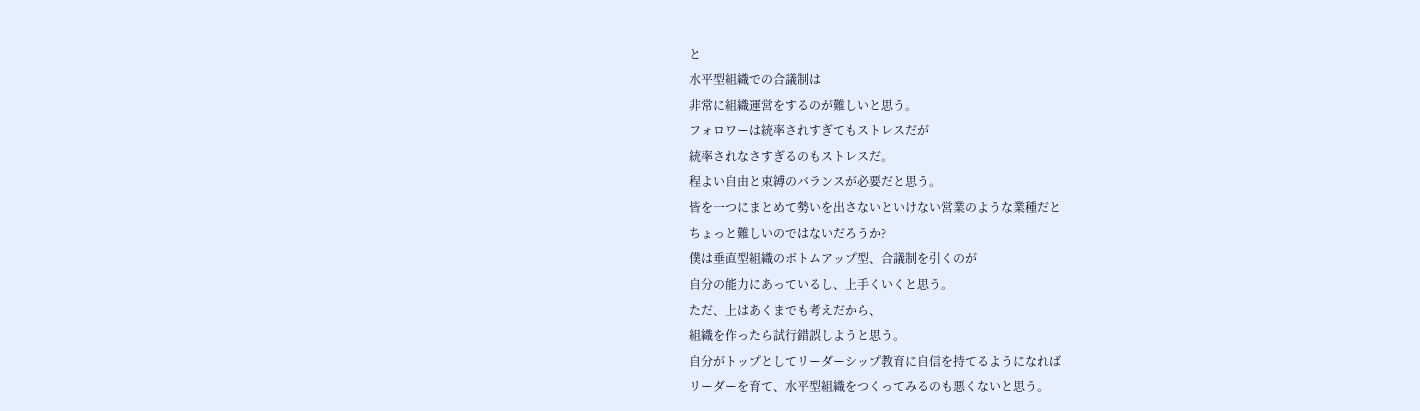と
水平型組織での合議制は
非常に組織運営をするのが難しいと思う。
フォロワーは統率されすぎてもストレスだが
統率されなさすぎるのもストレスだ。
程よい自由と束縛のバランスが必要だと思う。
皆を一つにまとめて勢いを出さないといけない営業のような業種だと
ちょっと難しいのではないだろうか?
僕は垂直型組織のボトムアップ型、合議制を引くのが
自分の能力にあっているし、上手くいくと思う。
ただ、上はあくまでも考えだから、
組織を作ったら試行錯誤しようと思う。
自分がトップとしてリーダーシップ教育に自信を持てるようになれば
リーダーを育て、水平型組織をつくってみるのも悪くないと思う。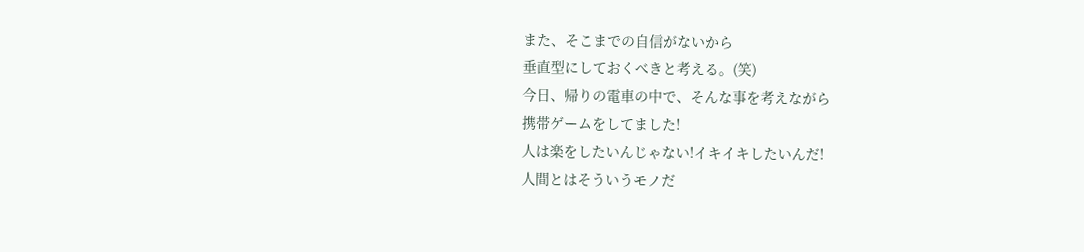また、そこまでの自信がないから
垂直型にしておくべきと考える。(笑)
今日、帰りの電車の中で、そんな事を考えながら
携帯ゲームをしてました!
人は楽をしたいんじゃない!イキイキしたいんだ!
人間とはそういうモノだ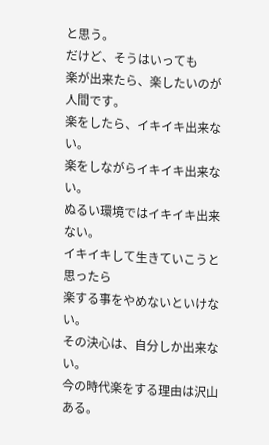と思う。
だけど、そうはいっても
楽が出来たら、楽したいのが人間です。
楽をしたら、イキイキ出来ない。
楽をしながらイキイキ出来ない。
ぬるい環境ではイキイキ出来ない。
イキイキして生きていこうと思ったら
楽する事をやめないといけない。
その決心は、自分しか出来ない。
今の時代楽をする理由は沢山ある。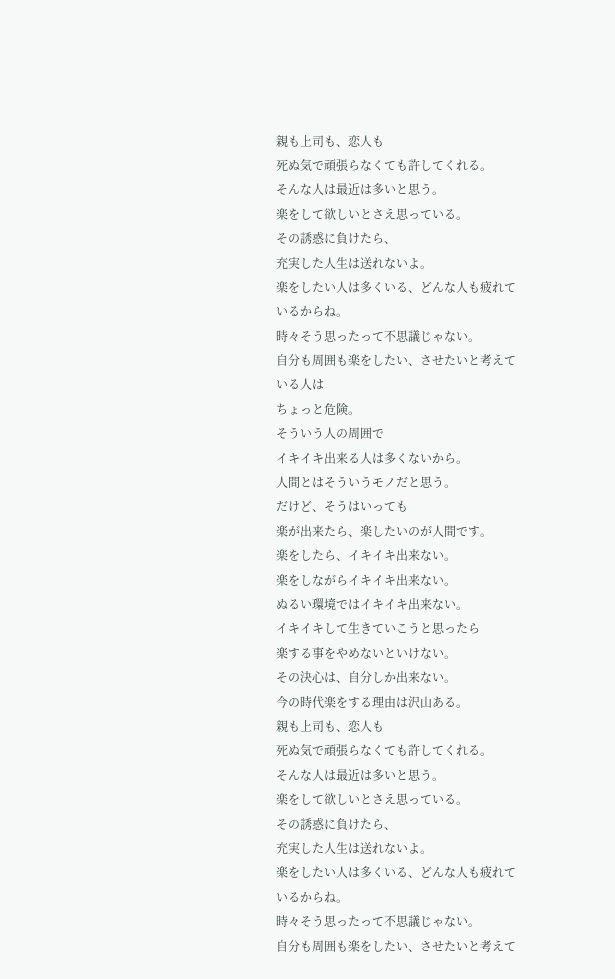親も上司も、恋人も
死ぬ気で頑張らなくても許してくれる。
そんな人は最近は多いと思う。
楽をして欲しいとさえ思っている。
その誘惑に負けたら、
充実した人生は送れないよ。
楽をしたい人は多くいる、どんな人も疲れているからね。
時々そう思ったって不思議じゃない。
自分も周囲も楽をしたい、させたいと考えている人は
ちょっと危険。
そういう人の周囲で
イキイキ出来る人は多くないから。
人間とはそういうモノだと思う。
だけど、そうはいっても
楽が出来たら、楽したいのが人間です。
楽をしたら、イキイキ出来ない。
楽をしながらイキイキ出来ない。
ぬるい環境ではイキイキ出来ない。
イキイキして生きていこうと思ったら
楽する事をやめないといけない。
その決心は、自分しか出来ない。
今の時代楽をする理由は沢山ある。
親も上司も、恋人も
死ぬ気で頑張らなくても許してくれる。
そんな人は最近は多いと思う。
楽をして欲しいとさえ思っている。
その誘惑に負けたら、
充実した人生は送れないよ。
楽をしたい人は多くいる、どんな人も疲れているからね。
時々そう思ったって不思議じゃない。
自分も周囲も楽をしたい、させたいと考えて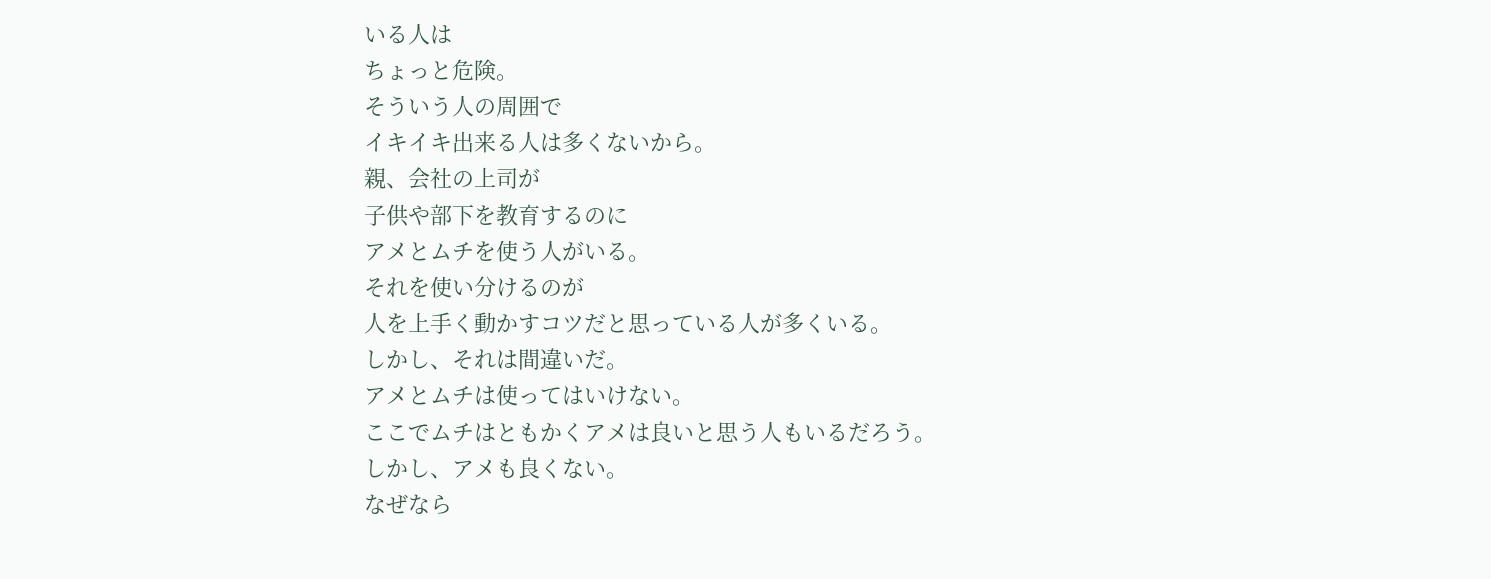いる人は
ちょっと危険。
そういう人の周囲で
イキイキ出来る人は多くないから。
親、会社の上司が
子供や部下を教育するのに
アメとムチを使う人がいる。
それを使い分けるのが
人を上手く動かすコツだと思っている人が多くいる。
しかし、それは間違いだ。
アメとムチは使ってはいけない。
ここでムチはともかくアメは良いと思う人もいるだろう。
しかし、アメも良くない。
なぜなら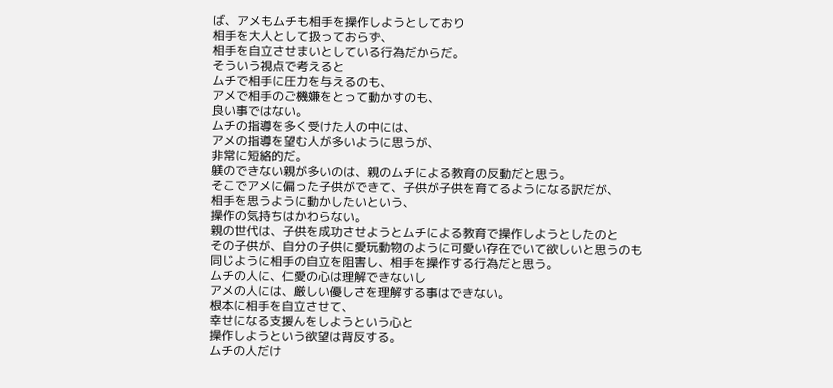ば、アメもムチも相手を操作しようとしており
相手を大人として扱っておらず、
相手を自立させまいとしている行為だからだ。
そういう視点で考えると
ムチで相手に圧力を与えるのも、
アメで相手のご機嫌をとって動かすのも、
良い事ではない。
ムチの指導を多く受けた人の中には、
アメの指導を望む人が多いように思うが、
非常に短絡的だ。
躾のできない親が多いのは、親のムチによる教育の反動だと思う。
そこでアメに偏った子供ができて、子供が子供を育てるようになる訳だが、
相手を思うように動かしたいという、
操作の気持ちはかわらない。
親の世代は、子供を成功させようとムチによる教育で操作しようとしたのと
その子供が、自分の子供に愛玩動物のように可愛い存在でいて欲しいと思うのも
同じように相手の自立を阻害し、相手を操作する行為だと思う。
ムチの人に、仁愛の心は理解できないし
アメの人には、厳しい優しさを理解する事はできない。
根本に相手を自立させて、
幸せになる支援んをしようという心と
操作しようという欲望は背反する。
ムチの人だけ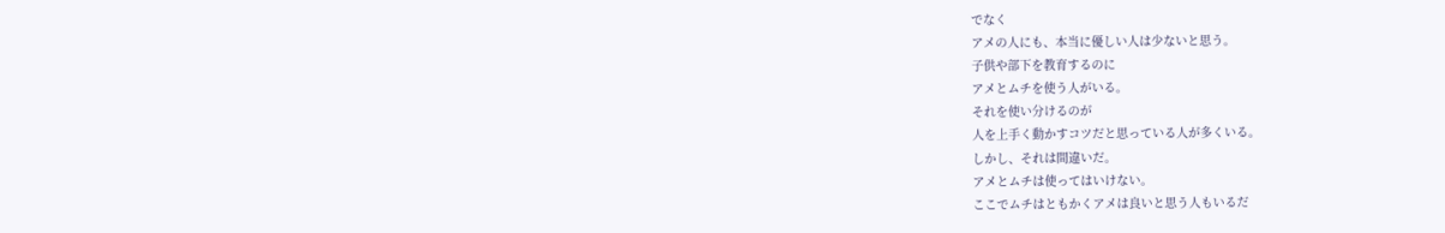でなく
アメの人にも、本当に優しい人は少ないと思う。
子供や部下を教育するのに
アメとムチを使う人がいる。
それを使い分けるのが
人を上手く動かすコツだと思っている人が多くいる。
しかし、それは間違いだ。
アメとムチは使ってはいけない。
ここでムチはともかくアメは良いと思う人もいるだ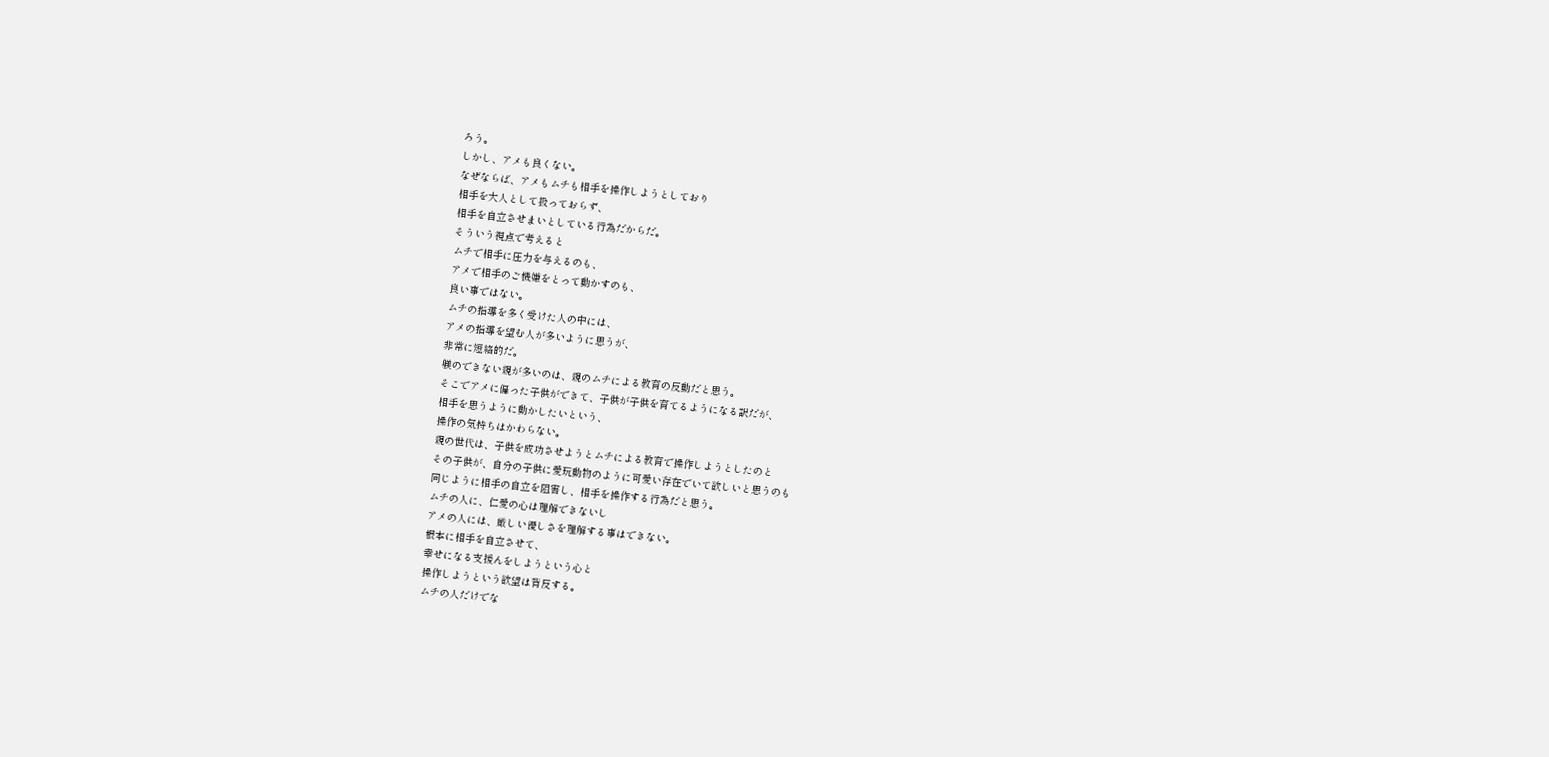ろう。
しかし、アメも良くない。
なぜならば、アメもムチも相手を操作しようとしており
相手を大人として扱っておらず、
相手を自立させまいとしている行為だからだ。
そういう視点で考えると
ムチで相手に圧力を与えるのも、
アメで相手のご機嫌をとって動かすのも、
良い事ではない。
ムチの指導を多く受けた人の中には、
アメの指導を望む人が多いように思うが、
非常に短絡的だ。
躾のできない親が多いのは、親のムチによる教育の反動だと思う。
そこでアメに偏った子供ができて、子供が子供を育てるようになる訳だが、
相手を思うように動かしたいという、
操作の気持ちはかわらない。
親の世代は、子供を成功させようとムチによる教育で操作しようとしたのと
その子供が、自分の子供に愛玩動物のように可愛い存在でいて欲しいと思うのも
同じように相手の自立を阻害し、相手を操作する行為だと思う。
ムチの人に、仁愛の心は理解できないし
アメの人には、厳しい優しさを理解する事はできない。
根本に相手を自立させて、
幸せになる支援んをしようという心と
操作しようという欲望は背反する。
ムチの人だけでな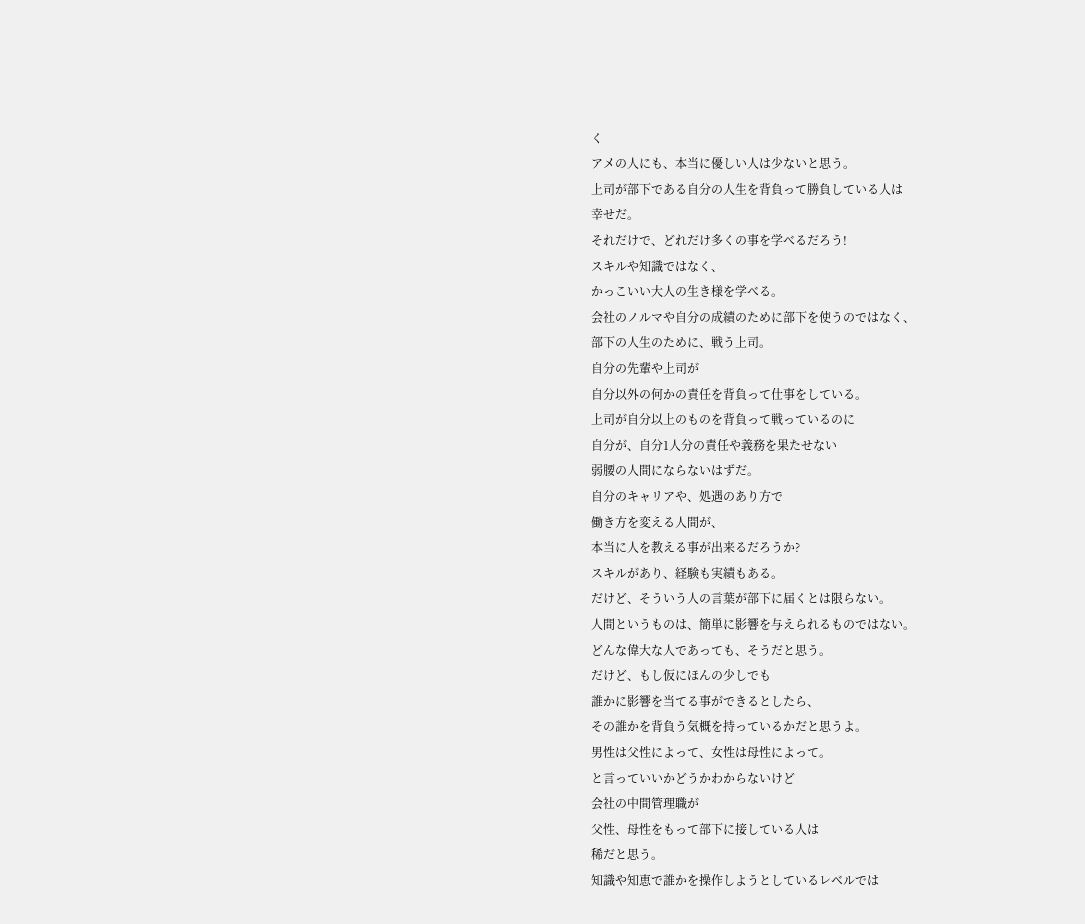く
アメの人にも、本当に優しい人は少ないと思う。
上司が部下である自分の人生を背負って勝負している人は
幸せだ。
それだけで、どれだけ多くの事を学べるだろう!
スキルや知識ではなく、
かっこいい大人の生き様を学べる。
会社のノルマや自分の成績のために部下を使うのではなく、
部下の人生のために、戦う上司。
自分の先輩や上司が
自分以外の何かの責任を背負って仕事をしている。
上司が自分以上のものを背負って戦っているのに
自分が、自分1人分の責任や義務を果たせない
弱腰の人間にならないはずだ。
自分のキャリアや、処遇のあり方で
働き方を変える人間が、
本当に人を教える事が出来るだろうか?
スキルがあり、経験も実績もある。
だけど、そういう人の言葉が部下に届くとは限らない。
人間というものは、簡単に影響を与えられるものではない。
どんな偉大な人であっても、そうだと思う。
だけど、もし仮にほんの少しでも
誰かに影響を当てる事ができるとしたら、
その誰かを背負う気概を持っているかだと思うよ。
男性は父性によって、女性は母性によって。
と言っていいかどうかわからないけど
会社の中間管理職が
父性、母性をもって部下に接している人は
稀だと思う。
知識や知恵で誰かを操作しようとしているレベルでは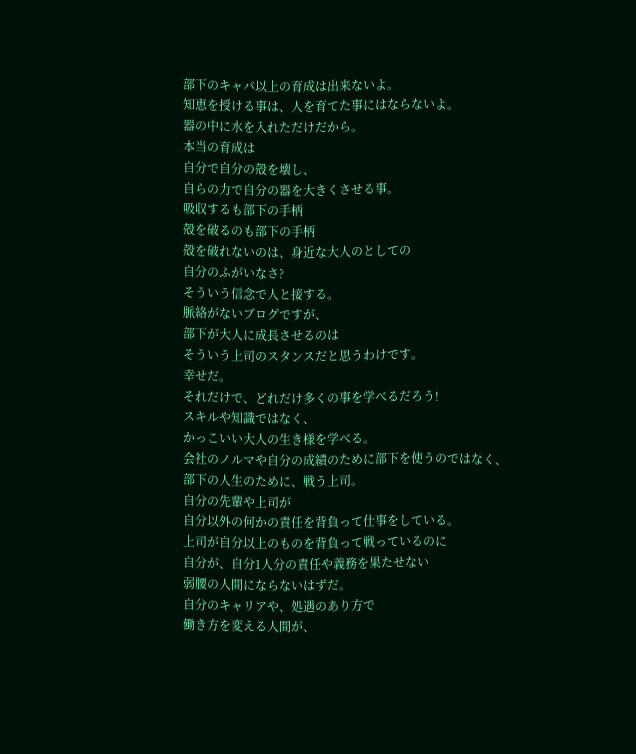部下のキャパ以上の育成は出来ないよ。
知恵を授ける事は、人を育てた事にはならないよ。
器の中に水を入れただけだから。
本当の育成は
自分で自分の殻を壊し、
自らの力で自分の器を大きくさせる事。
吸収するも部下の手柄
殻を破るのも部下の手柄
殻を破れないのは、身近な大人のとしての
自分のふがいなさ?
そういう信念で人と接する。
脈絡がないブログですが、
部下が大人に成長させるのは
そういう上司のスタンスだと思うわけです。
幸せだ。
それだけで、どれだけ多くの事を学べるだろう!
スキルや知識ではなく、
かっこいい大人の生き様を学べる。
会社のノルマや自分の成績のために部下を使うのではなく、
部下の人生のために、戦う上司。
自分の先輩や上司が
自分以外の何かの責任を背負って仕事をしている。
上司が自分以上のものを背負って戦っているのに
自分が、自分1人分の責任や義務を果たせない
弱腰の人間にならないはずだ。
自分のキャリアや、処遇のあり方で
働き方を変える人間が、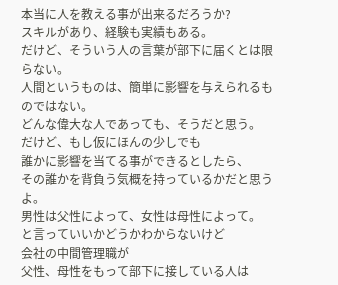本当に人を教える事が出来るだろうか?
スキルがあり、経験も実績もある。
だけど、そういう人の言葉が部下に届くとは限らない。
人間というものは、簡単に影響を与えられるものではない。
どんな偉大な人であっても、そうだと思う。
だけど、もし仮にほんの少しでも
誰かに影響を当てる事ができるとしたら、
その誰かを背負う気概を持っているかだと思うよ。
男性は父性によって、女性は母性によって。
と言っていいかどうかわからないけど
会社の中間管理職が
父性、母性をもって部下に接している人は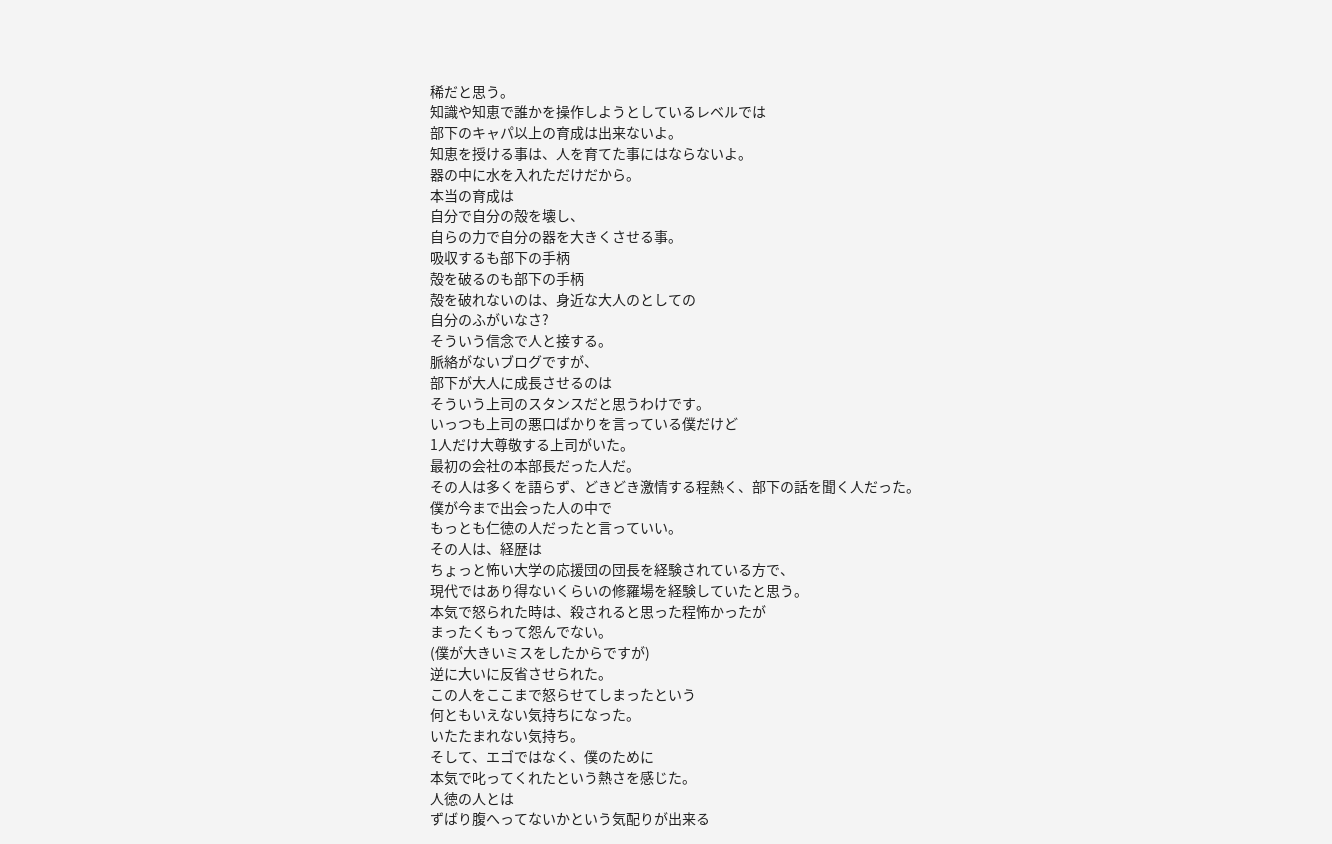稀だと思う。
知識や知恵で誰かを操作しようとしているレベルでは
部下のキャパ以上の育成は出来ないよ。
知恵を授ける事は、人を育てた事にはならないよ。
器の中に水を入れただけだから。
本当の育成は
自分で自分の殻を壊し、
自らの力で自分の器を大きくさせる事。
吸収するも部下の手柄
殻を破るのも部下の手柄
殻を破れないのは、身近な大人のとしての
自分のふがいなさ?
そういう信念で人と接する。
脈絡がないブログですが、
部下が大人に成長させるのは
そういう上司のスタンスだと思うわけです。
いっつも上司の悪口ばかりを言っている僕だけど
1人だけ大尊敬する上司がいた。
最初の会社の本部長だった人だ。
その人は多くを語らず、どきどき激情する程熱く、部下の話を聞く人だった。
僕が今まで出会った人の中で
もっとも仁徳の人だったと言っていい。
その人は、経歴は
ちょっと怖い大学の応援団の団長を経験されている方で、
現代ではあり得ないくらいの修羅場を経験していたと思う。
本気で怒られた時は、殺されると思った程怖かったが
まったくもって怨んでない。
(僕が大きいミスをしたからですが)
逆に大いに反省させられた。
この人をここまで怒らせてしまったという
何ともいえない気持ちになった。
いたたまれない気持ち。
そして、エゴではなく、僕のために
本気で叱ってくれたという熱さを感じた。
人徳の人とは
ずばり腹へってないかという気配りが出来る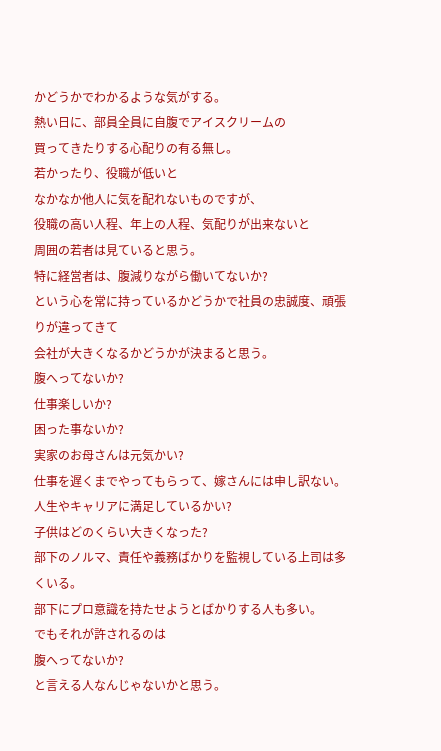かどうかでわかるような気がする。
熱い日に、部員全員に自腹でアイスクリームの
買ってきたりする心配りの有る無し。
若かったり、役職が低いと
なかなか他人に気を配れないものですが、
役職の高い人程、年上の人程、気配りが出来ないと
周囲の若者は見ていると思う。
特に経営者は、腹減りながら働いてないか?
という心を常に持っているかどうかで社員の忠誠度、頑張りが違ってきて
会社が大きくなるかどうかが決まると思う。
腹へってないか?
仕事楽しいか?
困った事ないか?
実家のお母さんは元気かい?
仕事を遅くまでやってもらって、嫁さんには申し訳ない。
人生やキャリアに満足しているかい?
子供はどのくらい大きくなった?
部下のノルマ、責任や義務ばかりを監視している上司は多くいる。
部下にプロ意識を持たせようとばかりする人も多い。
でもそれが許されるのは
腹へってないか?
と言える人なんじゃないかと思う。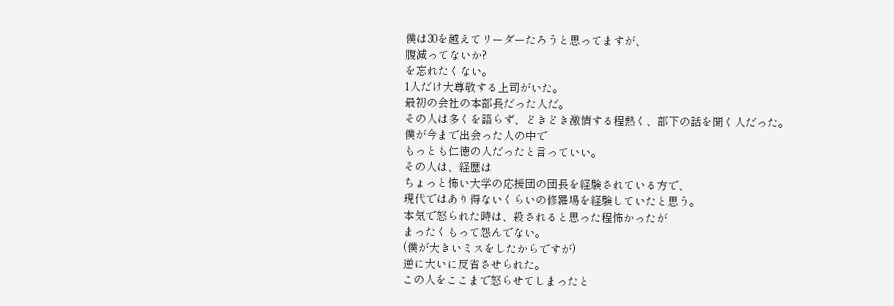僕は30を越えてリーダーたろうと思ってますが、
腹減ってないか?
を忘れたくない。
1人だけ大尊敬する上司がいた。
最初の会社の本部長だった人だ。
その人は多くを語らず、どきどき激情する程熱く、部下の話を聞く人だった。
僕が今まで出会った人の中で
もっとも仁徳の人だったと言っていい。
その人は、経歴は
ちょっと怖い大学の応援団の団長を経験されている方で、
現代ではあり得ないくらいの修羅場を経験していたと思う。
本気で怒られた時は、殺されると思った程怖かったが
まったくもって怨んでない。
(僕が大きいミスをしたからですが)
逆に大いに反省させられた。
この人をここまで怒らせてしまったと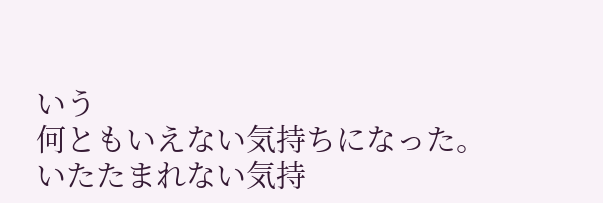いう
何ともいえない気持ちになった。
いたたまれない気持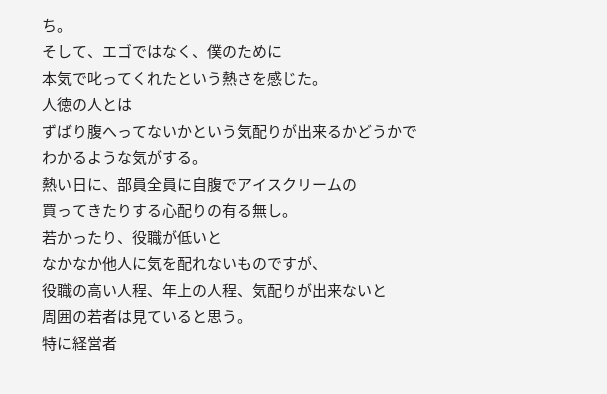ち。
そして、エゴではなく、僕のために
本気で叱ってくれたという熱さを感じた。
人徳の人とは
ずばり腹へってないかという気配りが出来るかどうかでわかるような気がする。
熱い日に、部員全員に自腹でアイスクリームの
買ってきたりする心配りの有る無し。
若かったり、役職が低いと
なかなか他人に気を配れないものですが、
役職の高い人程、年上の人程、気配りが出来ないと
周囲の若者は見ていると思う。
特に経営者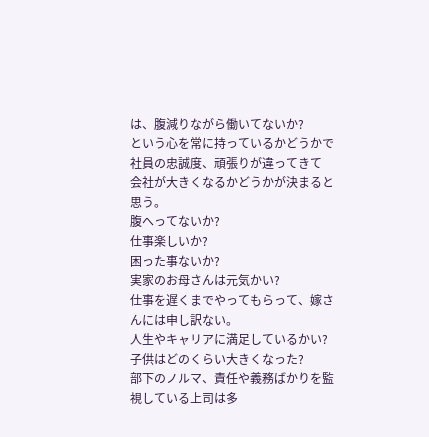は、腹減りながら働いてないか?
という心を常に持っているかどうかで社員の忠誠度、頑張りが違ってきて
会社が大きくなるかどうかが決まると思う。
腹へってないか?
仕事楽しいか?
困った事ないか?
実家のお母さんは元気かい?
仕事を遅くまでやってもらって、嫁さんには申し訳ない。
人生やキャリアに満足しているかい?
子供はどのくらい大きくなった?
部下のノルマ、責任や義務ばかりを監視している上司は多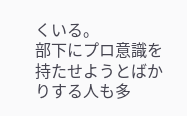くいる。
部下にプロ意識を持たせようとばかりする人も多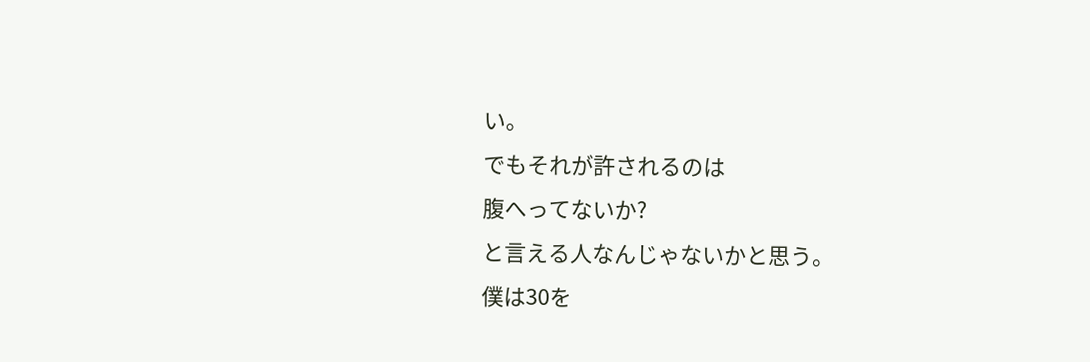い。
でもそれが許されるのは
腹へってないか?
と言える人なんじゃないかと思う。
僕は30を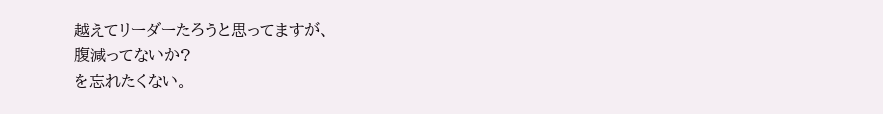越えてリーダーたろうと思ってますが、
腹減ってないか?
を忘れたくない。